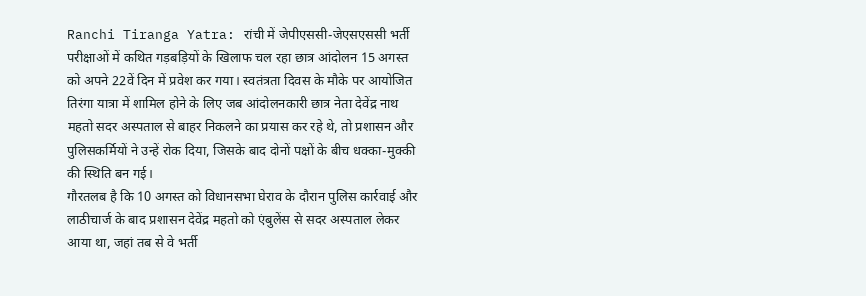Ranchi Tiranga Yatra: रांची में जेपीएससी-जेएसएससी भर्ती परीक्षाओं में कथित गड़बड़ियों के खिलाफ चल रहा छात्र आंदोलन 15 अगस्त को अपने 22वें दिन में प्रवेश कर गया। स्वतंत्रता दिवस के मौके पर आयोजित तिरंगा यात्रा में शामिल होने के लिए जब आंदोलनकारी छात्र नेता देवेंद्र नाथ महतो सदर अस्पताल से बाहर निकलने का प्रयास कर रहे थे, तो प्रशासन और पुलिसकर्मियों ने उन्हें रोक दिया, जिसके बाद दोनों पक्षों के बीच धक्का-मुक्की की स्थिति बन गई।
गौरतलब है कि 10 अगस्त को विधानसभा घेराव के दौरान पुलिस कार्रवाई और लाठीचार्ज के बाद प्रशासन देवेंद्र महतो को एंबुलेंस से सदर अस्पताल लेकर आया था, जहां तब से वे भर्ती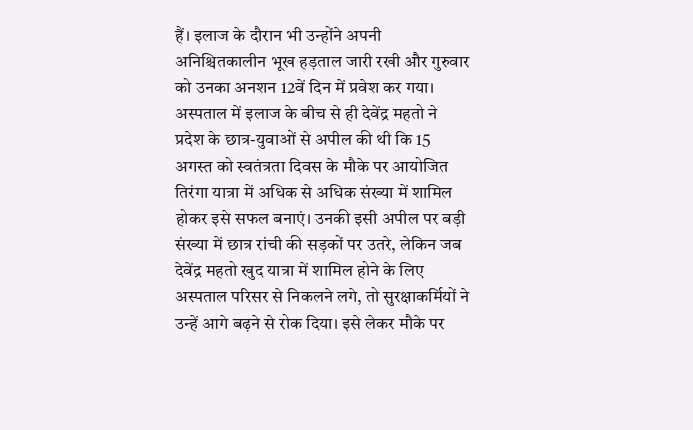हैं। इलाज के दौरान भी उन्होंने अपनी अनिश्चितकालीन भूख हड़ताल जारी रखी और गुरुवार को उनका अनशन 12वें दिन में प्रवेश कर गया।
अस्पताल में इलाज के बीच से ही देवेंद्र महतो ने प्रदेश के छात्र-युवाओं से अपील की थी कि 15 अगस्त को स्वतंत्रता दिवस के मौके पर आयोजित तिरंगा यात्रा में अधिक से अधिक संख्या में शामिल होकर इसे सफल बनाएं। उनकी इसी अपील पर बड़ी संख्या में छात्र रांची की सड़कों पर उतरे, लेकिन जब देवेंद्र महतो खुद यात्रा में शामिल होने के लिए अस्पताल परिसर से निकलने लगे, तो सुरक्षाकर्मियों ने उन्हें आगे बढ़ने से रोक दिया। इसे लेकर मौके पर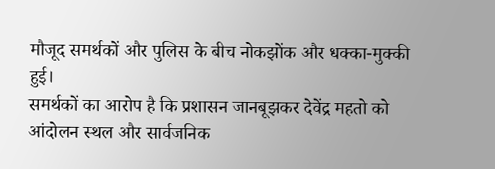मौजूद समर्थकों और पुलिस के बीच नोकझोंक और धक्का-मुक्की हुई।
समर्थकों का आरोप है कि प्रशासन जानबूझकर देवेंद्र महतो को आंदोलन स्थल और सार्वजनिक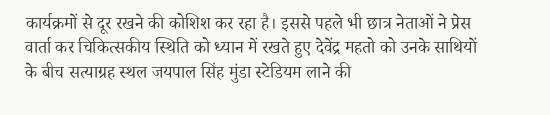कार्यक्रमों से दूर रखने की कोशिश कर रहा है। इससे पहले भी छात्र नेताओं ने प्रेस वार्ता कर चिकित्सकीय स्थिति को ध्यान में रखते हुए देवेंद्र महतो को उनके साथियों के बीच सत्याग्रह स्थल जयपाल सिंह मुंडा स्टेडियम लाने की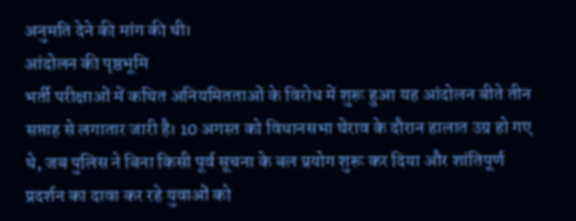अनुमति देने की मांग की थी।
आंदोलन की पृष्ठभूमि
भर्ती परीक्षाओं में कथित अनियमितताओं के विरोध में शुरू हुआ यह आंदोलन बीते तीन सप्ताह से लगातार जारी है। 10 अगस्त को विधानसभा घेराव के दौरान हालात उग्र हो गए थे, जब पुलिस ने बिना किसी पूर्व सूचना के बल प्रयोग शुरू कर दिया और शांतिपूर्ण प्रदर्शन का दावा कर रहे युवाओं को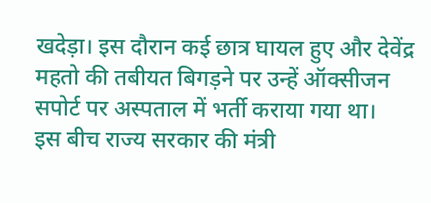खदेड़ा। इस दौरान कई छात्र घायल हुए और देवेंद्र महतो की तबीयत बिगड़ने पर उन्हें ऑक्सीजन सपोर्ट पर अस्पताल में भर्ती कराया गया था।
इस बीच राज्य सरकार की मंत्री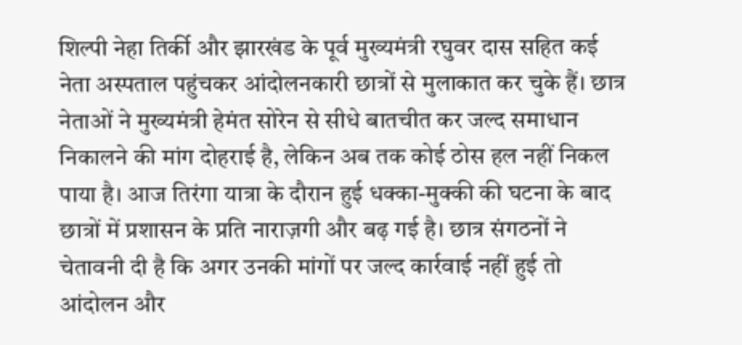शिल्पी नेहा तिर्की और झारखंड के पूर्व मुख्यमंत्री रघुवर दास सहित कई नेता अस्पताल पहुंचकर आंदोलनकारी छात्रों से मुलाकात कर चुके हैं। छात्र नेताओं ने मुख्यमंत्री हेमंत सोरेन से सीधे बातचीत कर जल्द समाधान निकालने की मांग दोहराई है, लेकिन अब तक कोई ठोस हल नहीं निकल पाया है। आज तिरंगा यात्रा के दौरान हुई धक्का-मुक्की की घटना के बाद छात्रों में प्रशासन के प्रति नाराज़गी और बढ़ गई है। छात्र संगठनों ने चेतावनी दी है कि अगर उनकी मांगों पर जल्द कार्रवाई नहीं हुई तो आंदोलन और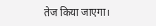तेज किया जाएगा।